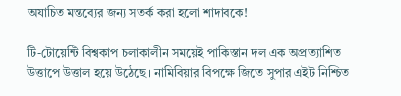অযাচিত মন্তব্যের জন্য সতর্ক করা হলো শাদাবকে!

টি-টোয়েন্টি বিশ্বকাপ চলাকালীন সময়েই পাকিস্তান দল এক অপ্রত্যাশিত উত্তাপে উত্তাল হয়ে উঠেছে। নামিবিয়ার বিপক্ষে জিতে সুপার এইট নিশ্চিত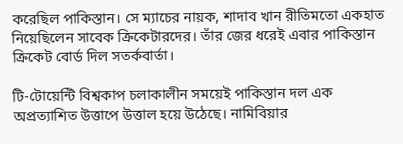করেছিল পাকিস্তান। সে ম্যাচের নায়ক, শাদাব খান রীতিমতো একহাত নিয়েছিলেন সাবেক ক্রিকেটারদের। তাঁর জের ধরেই এবার পাকিস্তান ক্রিকেট বোর্ড দিল সতর্কবার্তা।

টি-টোয়েন্টি বিশ্বকাপ চলাকালীন সময়েই পাকিস্তান দল এক অপ্রত্যাশিত উত্তাপে উত্তাল হয়ে উঠেছে। নামিবিয়ার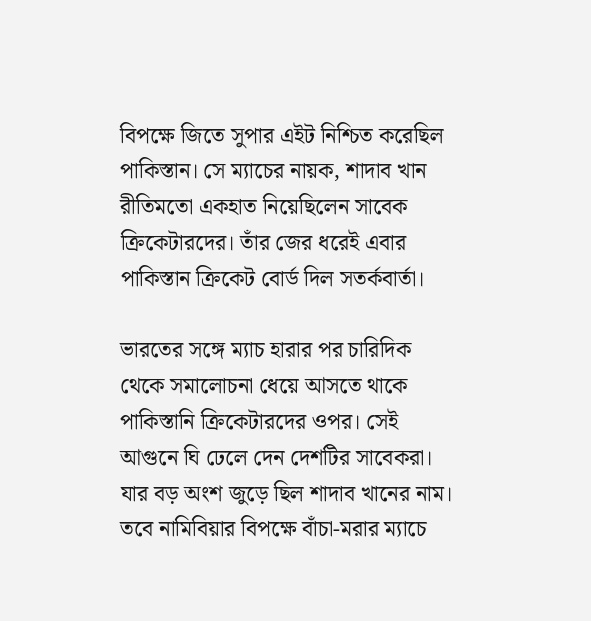বিপক্ষে জিতে সুপার এইট নিশ্চিত করেছিল পাকিস্তান। সে ম্যাচের নায়ক, শাদাব খান রীতিমতো একহাত নিয়েছিলেন সাবেক ক্রিকেটারদের। তাঁর জের ধরেই এবার পাকিস্তান ক্রিকেট বোর্ড দিল সতর্কবার্তা।

ভারতের সঙ্গে ম্যাচ হারার পর চারিদিক থেকে সমালোচনা ধেয়ে আসতে থাকে পাকিস্তানি ক্রিকেটারদের ওপর। সেই আগুনে ঘি ঢেলে দেন দেশটির সাবেকরা। যার বড় অংশ জুড়ে ছিল শাদাব খানের নাম। তবে নামিবিয়ার বিপক্ষে বাঁচা-মরার ম্যাচে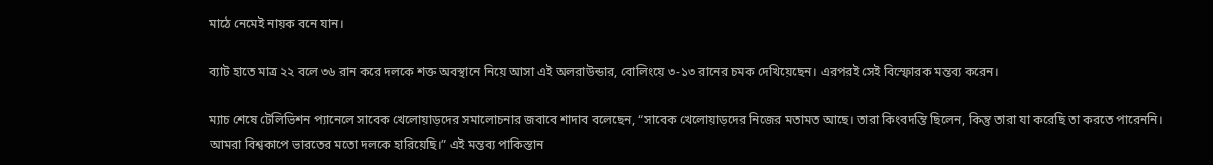মাঠে নেমেই নায়ক বনে যান।

ব্যাট হাতে মাত্র ২২ বলে ৩৬ রান করে দলকে শক্ত অবস্থানে নিয়ে আসা এই অলরাউন্ডার, বোলিংয়ে ৩-১৩ রানের চমক দেখিয়েছেন। এরপরই সেই বিস্ফোরক মন্তব্য করেন।

ম্যাচ শেষে টেলিভিশন প্যানেলে সাবেক খেলোয়াড়দের সমালোচনার জবাবে শাদাব বলেছেন, “সাবেক খেলোয়াড়দের নিজের মতামত আছে। তারা কিংবদন্তি ছিলেন, কিন্তু তারা যা করেছি তা করতে পারেননি। আমরা বিশ্বকাপে ভারতের মতো দলকে হারিয়েছি।” এই মন্তব্য পাকিস্তান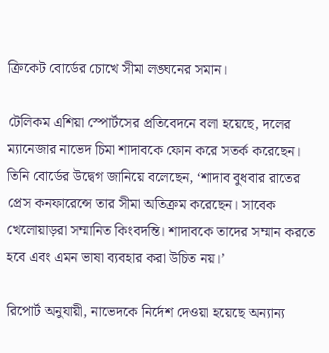ক্রিকেট বোর্ডের চোখে সীমা লঙ্ঘনের সমান।

টেলিকম এশিয়া স্পোর্টসের প্রতিবেদনে বলা হয়েছে, দলের ম্যানেজার নাভেদ চিমা শাদাবকে ফোন করে সতর্ক করেছেন। তিনি বোর্ডের উদ্বেগ জানিয়ে বলেছেন, ‘শাদাব বুধবার রাতের প্রেস কনফারেন্সে তার সীমা অতিক্রম করেছেন। সাবেক খেলোয়াড়রা সম্মানিত কিংবদন্তি। শাদাবকে তাদের সম্মান করতে হবে এবং এমন ভাষা ব্যবহার করা উচিত নয়।’

রিপোর্ট অনুযায়ী, নাভেদকে নির্দেশ দেওয়া হয়েছে অন্যান্য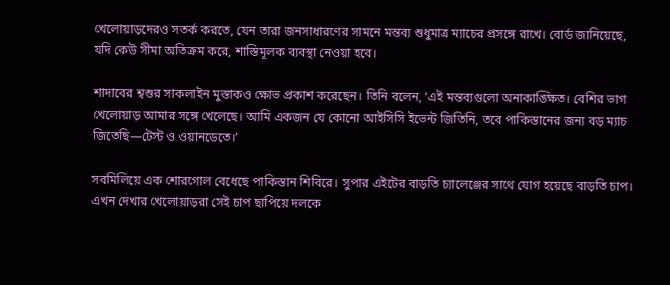খেলোয়াড়দেরও সতর্ক করতে, যেন তারা জনসাধারণের সামনে মন্তব্য শুধুমাত্র ম্যাচের প্রসঙ্গে রাখে। বোর্ড জানিয়েছে, যদি কেউ সীমা অতিক্রম করে, শাস্তিমূলক ব্যবস্থা নেওয়া হবে।

শাদাবের শ্বশুর সাকলাইন মুস্তাকও ক্ষোভ প্রকাশ করেছেন। তিনি বলেন, ‘এই মন্তব্যগুলো অনাকাঙ্ক্ষিত। বেশির ভাগ খেলোয়াড় আমার সঙ্গে খেলেছে। আমি একজন যে কোনো আইসিসি ইভেন্ট জিতিনি, তবে পাকিস্তানের জন্য বড় ম্যাচ জিতেছি—টেস্ট ও ওয়ানডেতে।’

সবমিলিয়ে এক শোরগোল বেধেছে পাকিস্তান শিবিরে। সুপার এইটের বাড়তি চ্যালেঞ্জের সাথে যোগ হয়েছে বাড়তি চাপ। এখন দেখার খেলোয়াড়রা সেই চাপ ছাপিয়ে দলকে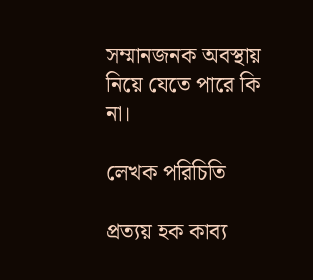সম্মানজনক অবস্থায় নিয়ে যেতে পারে কি না।

লেখক পরিচিতি

প্রত্যয় হক কাব্য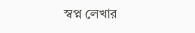স্বপ্ন লেখার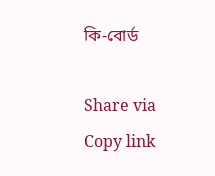কি-বোর্ড

Share via
Copy link